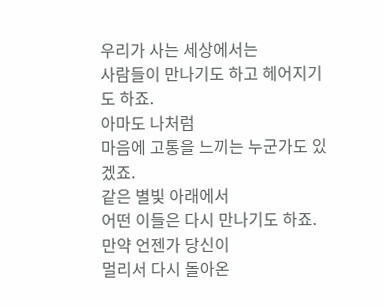우리가 사는 세상에서는
사람들이 만나기도 하고 헤어지기도 하죠.
아마도 나처럼
마음에 고통을 느끼는 누군가도 있겠죠.
같은 별빛 아래에서
어떤 이들은 다시 만나기도 하죠.
만약 언젠가 당신이
멀리서 다시 돌아온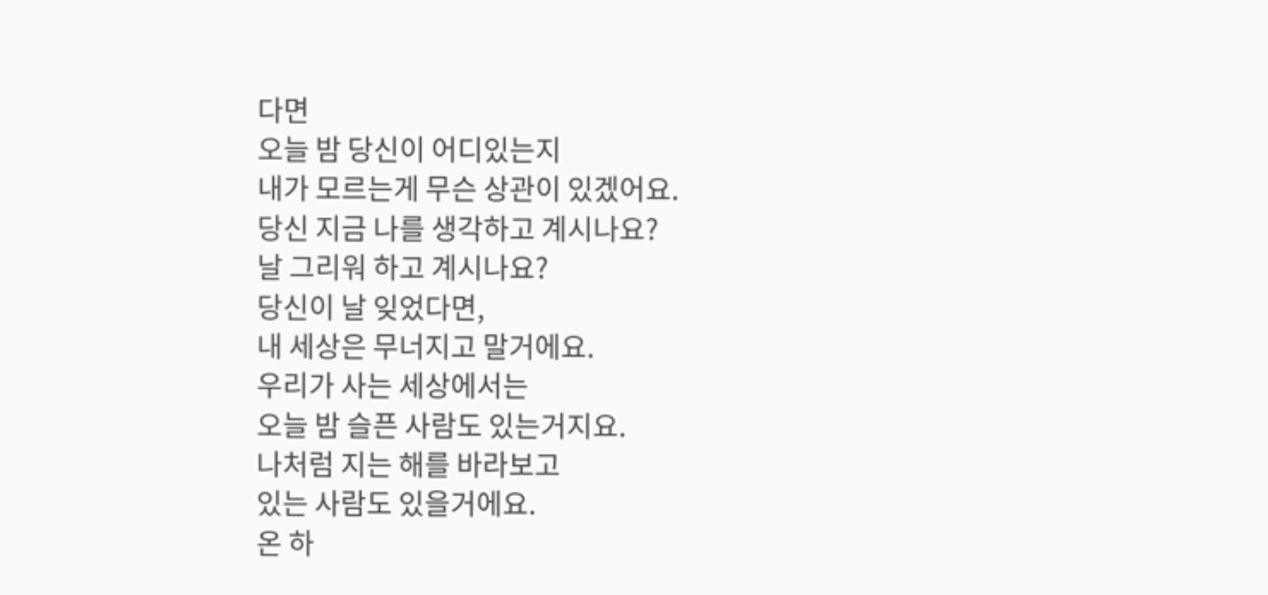다면
오늘 밤 당신이 어디있는지
내가 모르는게 무슨 상관이 있겠어요.
당신 지금 나를 생각하고 계시나요?
날 그리워 하고 계시나요?
당신이 날 잊었다면,
내 세상은 무너지고 말거에요.
우리가 사는 세상에서는
오늘 밤 슬픈 사람도 있는거지요.
나처럼 지는 해를 바라보고
있는 사람도 있을거에요.
온 하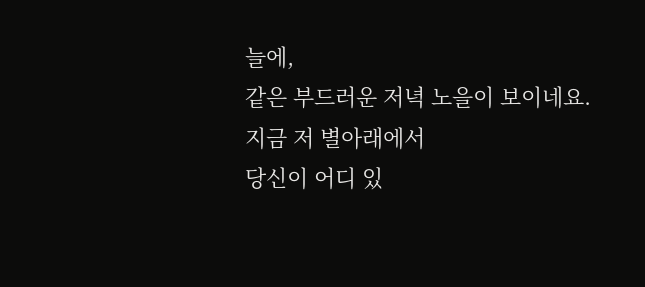늘에,
같은 부드러운 저녁 노을이 보이네요.
지금 저 별아래에서
당신이 어디 있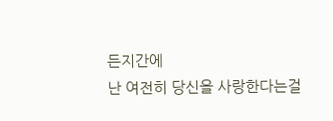든지간에
난 여전히 당신을 사랑한다는걸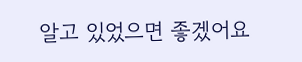알고 있었으면 좋겠어요